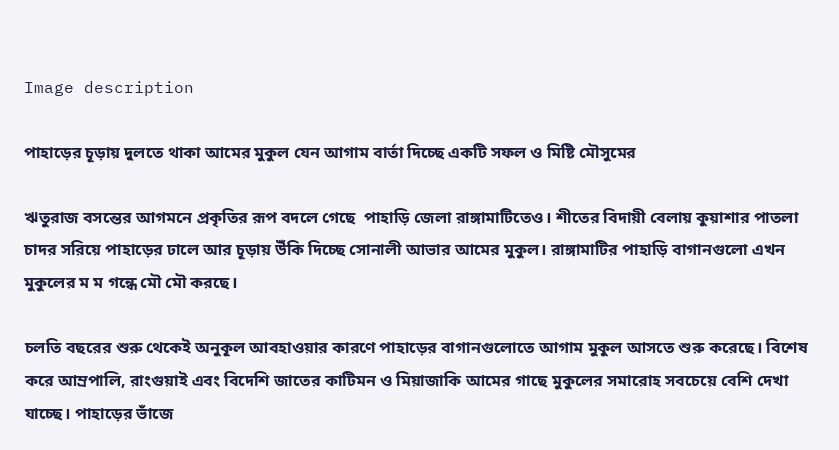Image description

পাহাড়ের চূড়ায় দুলতে থাকা আমের মুকুল যেন আগাম বার্তা দিচ্ছে একটি সফল ও মিষ্টি মৌসুমের

ঋতুরাজ বসন্তের আগমনে প্রকৃতির রূপ বদলে গেছে  পাহাড়ি জেলা রাঙ্গামাটিতেও। শীতের বিদায়ী বেলায় কুয়াশার পাতলা চাদর সরিয়ে পাহাড়ের ঢালে আর চূড়ায় উঁকি দিচ্ছে সোনালী আভার আমের মুকুল। রাঙ্গামাটির পাহাড়ি বাগানগুলো এখন মুকুলের ম ম গন্ধে মৌ মৌ করছে।

চলতি বছরের শুরু থেকেই অনুকূল আবহাওয়ার কারণে পাহাড়ের বাগানগুলোতে আগাম মুকুল আসতে শুরু করেছে। বিশেষ করে আম্রপালি, রাংগুয়াই এবং বিদেশি জাতের কাটিমন ও মিয়াজাকি আমের গাছে মুকুলের সমারোহ সবচেয়ে বেশি দেখা যাচ্ছে। পাহাড়ের ভাঁজে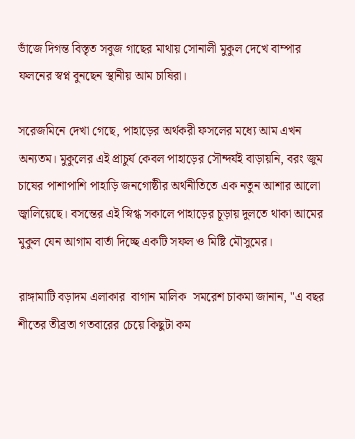ভাঁজে দিগন্ত বিস্তৃত সবুজ গাছের মাথায় সোনালী মুকুল দেখে বাম্পার ফলনের স্বপ্ন বুনছেন স্থানীয় আম চাষিরা।

সরেজমিনে দেখা গেছে, পাহাড়ের অর্থকরী ফসলের মধ্যে আম এখন অন্যতম। মুকুলের এই প্রাচুর্য কেবল পাহাড়ের সৌন্দর্যই বাড়ায়নি, বরং জুম চাষের পাশাপাশি পাহাড়ি জনগোষ্ঠীর অর্থনীতিতে এক নতুন আশার আলো জ্বালিয়েছে। বসন্তের এই স্নিগ্ধ সকালে পাহাড়ের চূড়ায় দুলতে থাকা আমের মুকুল যেন আগাম বার্তা দিচ্ছে একটি সফল ও মিষ্টি মৌসুমের।

রাঙ্গামাটি বড়াদম এলাকার  বাগান মালিক  সমরেশ চাকমা জানান, "এ বছর শীতের তীব্রতা গতবারের চেয়ে কিছুটা কম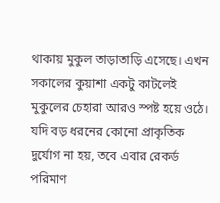থাকায় মুকুল তাড়াতাড়ি এসেছে। এখন সকালের কুয়াশা একটু কাটলেই মুকুলের চেহারা আরও স্পষ্ট হয়ে ওঠে। যদি বড় ধরনের কোনো প্রাকৃতিক দুর্যোগ না হয়, তবে এবার রেকর্ড পরিমাণ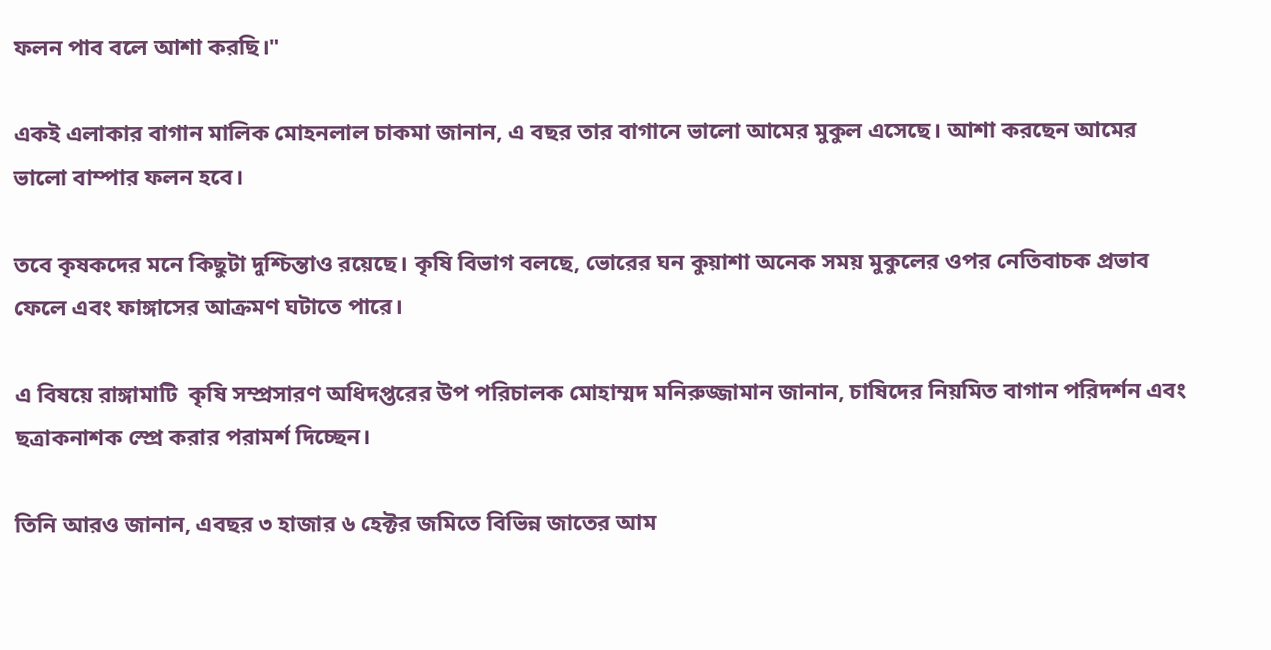ফলন পাব বলে আশা করছি।"

একই এলাকার বাগান মালিক মোহনলাল চাকমা জানান, এ বছর তার বাগানে ভালো আমের মুকুল এসেছে। আশা করছেন আমের ভালো বাম্পার ফলন হবে।

তবে কৃষকদের মনে কিছুটা দুশ্চিন্তাও রয়েছে। কৃষি বিভাগ বলছে, ভোরের ঘন কুয়াশা অনেক সময় মুকুলের ওপর নেতিবাচক প্রভাব ফেলে এবং ফাঙ্গাসের আক্রমণ ঘটাতে পারে।

এ বিষয়ে রাঙ্গামাটি  কৃষি সম্প্রসারণ অধিদপ্তরের উপ পরিচালক মোহাম্মদ মনিরুজ্জামান জানান, চাষিদের নিয়মিত বাগান পরিদর্শন এবং ছত্রাকনাশক স্প্রে করার পরামর্শ দিচ্ছেন।

তিনি আরও জানান, এবছর ৩ হাজার ৬ হেক্টর জমিতে বিভিন্ন জাতের আম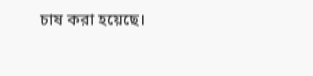চাষ করা হয়েছে।